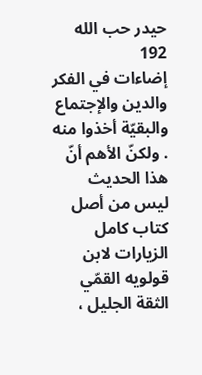حيدر حب الله
192
إضاءات في الفكر والدين والإجتماع
والبقيّة أخذوا منه . ولكنّ الأهم أنّ هذا الحديث ليس من أصل كتاب كامل الزيارات لابن قولويه القمّي الثقة الجليل ،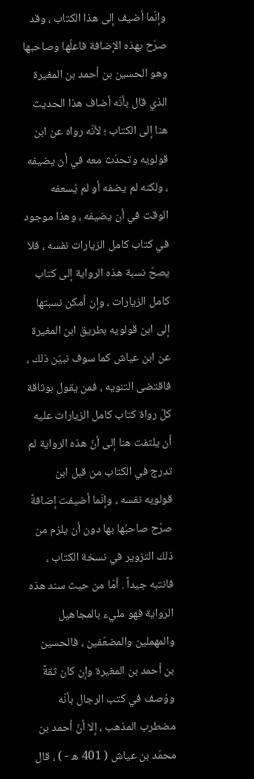وإنّما أضيف إلى هذا الكتاب ، وقد صرّح بهذه الإضافة فاعلُها وصاحبها وهو الحسين بن أحمد بن المغيرة الذي قال بأنّه أضاف هذا الحديث هنا إلى الكتاب ؛ لأنّه رواه عن ابن قولويه وتحدّث معه في أن يضيفه ، ولكنه لم يضفه أو لم يُسعفه الوقت في أن يضيفه ، وهذا موجود في كتاب كامل الزيارات نفسه ، فلا يصحّ نسبة هذه الرواية إلى كتاب كامل الزيارات ، وإن أمكن نسبتها إلى ابن قولويه بطريق ابن المغيرة عن ابن عياش كما سوف نبيّن ذلك ، فاقتضى التنويه ، فمن يقول بوثاقة كلّ رواة كتاب كامل الزيارات عليه أن يلتفت هنا إلى أنّ هذه الرواية لم تدرج في الكتاب من قبل ابن قولويه نفسه ، وإنّما أضيفت إضافةً صرّح صاحبُها بها دون أن يلزم من ذلك التزوير في نسخة الكتاب ، فانتبه جيداً . أمّا من حيث سند هذه الرواية فهو مليء بالمجاهيل والمهملين والمضعّفين ، فالحسين بن أحمد بن المغيرة وإن كان ثقةً ووُصف في كتب الرجال بأنّه مضطرب المذهب ، إلا أنّ أحمد بن محمّد بن عياش ( 401 ه - ) ، قال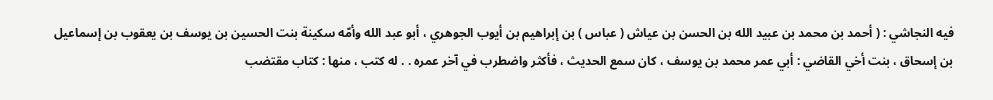فيه النجاشي : ( أحمد بن محمد بن عبيد الله بن الحسن بن عياش ( عباس ) بن إبراهيم بن أيوب الجوهري ، أبو عبد الله وأمّه سكينة بنت الحسين بن يوسف بن يعقوب بن إسماعيل بن إسحاق ، بنت أخي القاضي : أبي عمر محمد بن يوسف ، كان سمع الحديث ، فأكثر واضطرب في آخر عمره . . له كتب ، منها : كتاب مقتضب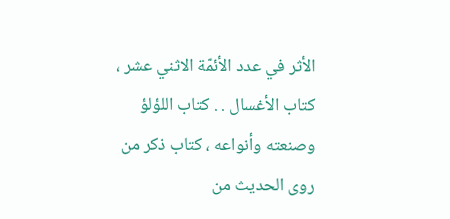الأثر في عدد الأئمّة الاثني عشر ، كتاب الأغسال . . كتاب اللؤلؤ وصنعته وأنواعه ، كتاب ذكر من روى الحديث من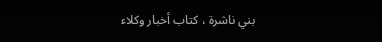بني ناشرة ، كتاب أخبار وكلاء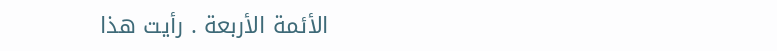الأئمة الأربعة . رأيت هذا